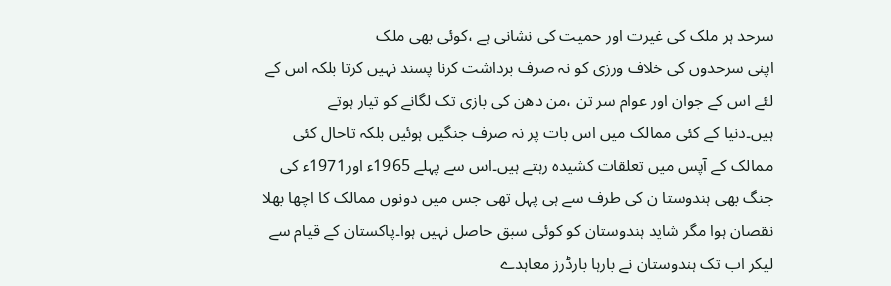سرحد ہر ملک کی غیرت اور حمیت کی نشانی ہے ،کوئی بھی ملک
اپنی سرحدوں کی خلاف ورزی کو نہ صرف برداشت کرنا پسند نہیں کرتا بلکہ اس کے
لئے اس کے جوان اور عوام سر تن ،من دھن کی بازی تک لگانے کو تیار ہوتے
ہیں۔دنیا کے کئی ممالک میں اس بات پر نہ صرف جنگیں ہوئیں بلکہ تاحال کئی
ممالک کے آپس میں تعلقات کشیدہ رہتے ہیں۔اس سے پہلے 1965ء اور1971ء کی
جنگ بھی ہندوستا ن کی طرف سے ہی پہل تھی جس میں دونوں ممالک کا اچھا بھلا
نقصان ہوا مگر شاید ہندوستان کو کوئی سبق حاصل نہیں ہوا۔پاکستان کے قیام سے
لیکر اب تک ہندوستان نے بارہا بارڈرز معاہدے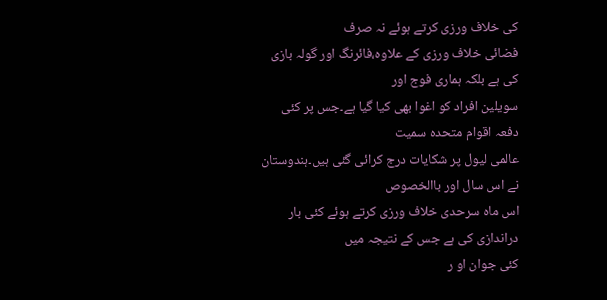کی خلاف ورزی کرتے ہوئے نہ صرف
فضائی خلاف ورزی کے علاوہ،فائرنگ اور گولہ بازی کی ہے بلکہ ہماری فوج اور
سویلین افراد کو اغوا بھی کیا گیا ہے۔جس پر کئی دفعہ اقوام متحدہ سمیت
عالمی لیول پر شکایات درج کرائی گئی ہیں۔ہندوستان نے اس سال اور باالخصوص
اس ماہ سرحدی خلاف ورزی کرتے ہوئے کئی بار دراندازی کی ہے جس کے نتیجہ میں
کئی جوان او ر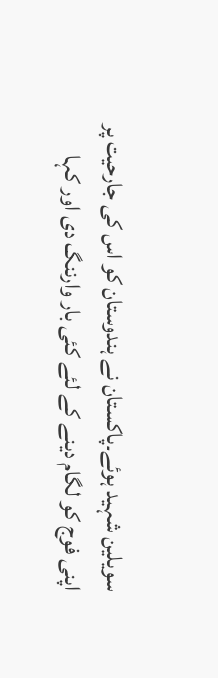سویلین شہید ہوئے۔پاکستان نے ہندوستان کو اس کی جارحیت پر
اپنی فوج کو لگام دینے کے لئے کئی بار وارننگ دی اور کہا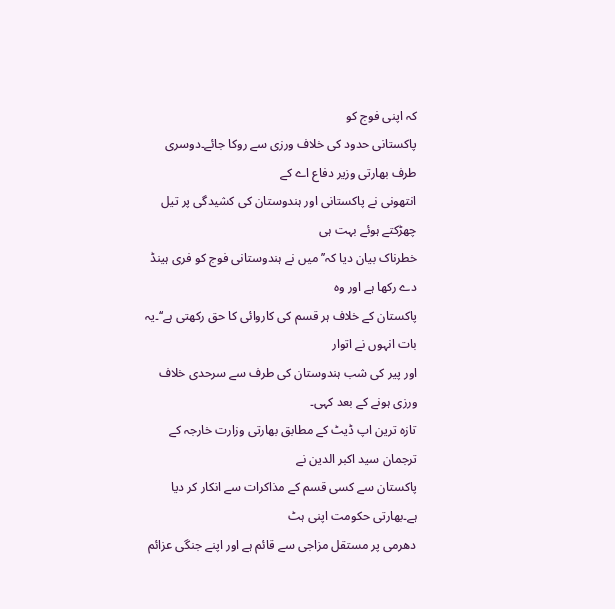کہ اپنی فوج کو
پاکستانی حدود کی خلاف ورزی سے روکا جائے۔دوسری طرف بھارتی وزیر دفاع اے کے
انتھونی نے پاکستانی اور ہندوستان کی کشیدگی پر تیل چھڑکتے ہوئے بہت ہی
خطرناک بیان دیا کہ’’میں نے ہندوستانی فوج کو فری ہینڈ دے رکھا ہے اور وہ
پاکستان کے خلاف ہر قسم کی کاروائی کا حق رکھتی ہے‘‘۔یہ بات انہوں نے اتوار
اور پیر کی شب ہندوستان کی طرف سے سرحدی خلاف ورزی ہونے کے بعد کہی۔
تازہ ترین اپ ڈیٹ کے مطابق بھارتی وزارت خارجہ کے ترجمان سید اکبر الدین نے
پاکستان سے کسی قسم کے مذاکرات سے انکار کر دیا ہے۔بھارتی حکومت اپنی ہٹ
دھرمی پر مستقل مزاجی سے قائم ہے اور اپنے جنگی عزائم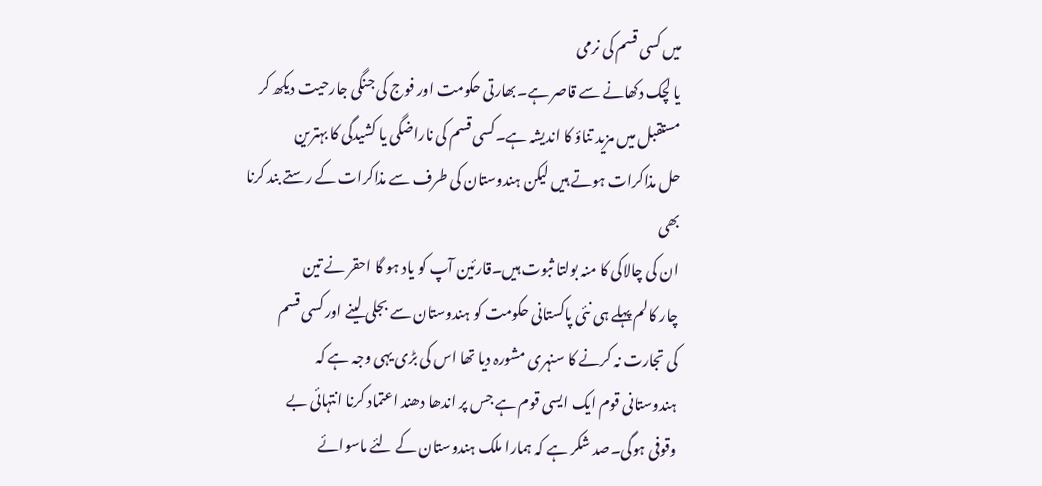میں کسی قسم کی نرمی
یا لچک دکھانے سے قاصر ہے۔بھارتی حکومت اور فوج کی جنگی جارحیت دیکھ کر
مستقبل میں مزید تناؤ کا اندیشہ ہے۔کسی قسم کی ناراضگی یا کشیدگی کا بہترین
حل مذاکرات ہوتے ہیں لیکن ہندوستان کی طرف سے مذاکرات کے رستے بند کرنا بھی
ان کی چالاکی کا منہ بولتا ثبوت ہیں۔قارئین آپ کو یاد ہو گا احقر نے تین
چار کالم پہلے ہی نئی پاکستانی حکومت کو ہندوستان سے بجلی لینے اور کسی قسم
کی تجارت نہ کرنے کا سنہری مشورہ دیا تھا اس کی بڑی یہی وجہ ہے کہ
ہندوستانی قوم ایک ایسی قوم ہے جس پر اندھا دھند اعتماد کرنا انتہائی بے
وقوفی ہوگی۔صد شکر ہے کہ ہمارا ملک ہندوستان کے لئے ماسوائے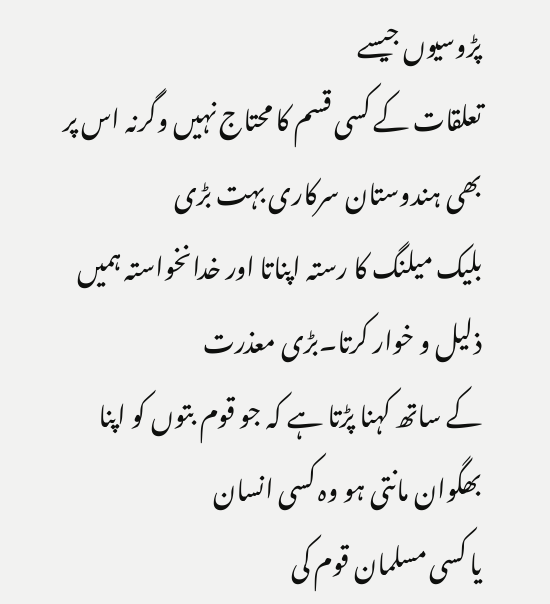پڑوسیوں جیسے
تعلقات کے کسی قسم کا محتاج نہیں وگرنہ اس پر بھی ہندوستان سرکاری بہت بڑی
بلیک میلنگ کا رستہ اپناتا اور خدانخواستہ ہمیں ذلیل و خوار کرتا۔بڑی معذرت
کے ساتھ کہنا پڑتا ہے کہ جو قوم بتوں کو اپنا بھگوان مانتی ہو وہ کسی انسان
یا کسی مسلمان قوم کی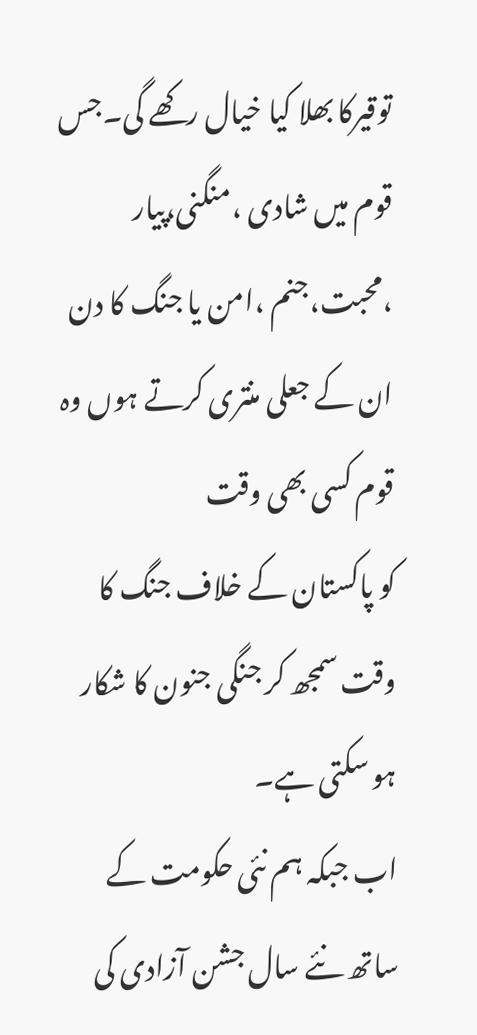توقیرکا بھلا کیا خیال رکھے گی۔جس قوم میں شادی ،منگنی،پیار
،محبت،جنم ،امن یا جنگ کا دن ان کے جعلی منتری کرتے ہوں وہ قوم کسی بھی وقت
کو پاکستان کے خلاف جنگ کا وقت سمجھ کر جنگی جنون کا شکار ہو سکتی ہے۔
اب جبکہ ہم نئی حکومت کے ساتھ نئے سال جشن آزادی کی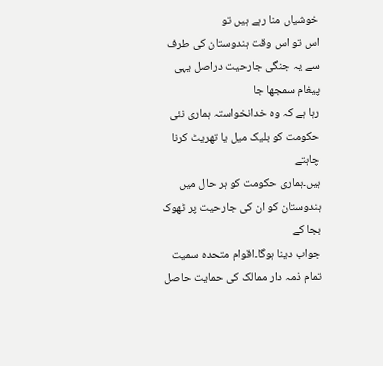خوشیاں منا رہے ہیں تو
اس تو اس وقت ہندوستان کی طرف سے یہ جنگی جارحیت دراصل یہی پیغام سمجھا جا
رہا ہے کہ وہ خدانخواستہ ہماری نئی حکومت کو بلیک میل یا تھریٹ کرنا چاہتے
ہیں۔ہماری حکومت کو ہر حال میں ہندوستان کو ان کی جارحیت پر ٹھوک بجا کے
جواب دینا ہوگا۔اقوام متحدہ سمیت تمام ذمہ دار ممالک کی حمایت حاصل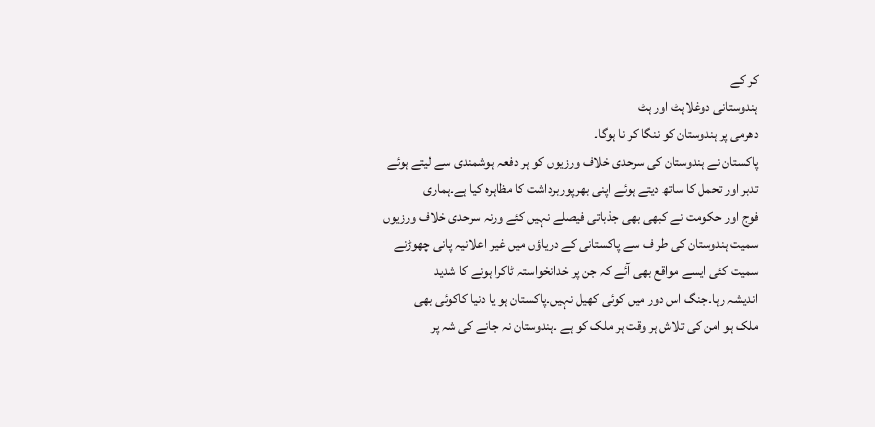کر کے
ہندوستانی دوغلاہٹ اور ہٹ
دھرمی پر ہندوستان کو ننگا کر نا ہوگا۔
پاکستان نے ہندوستان کی سرحدی خلاف ورزیوں کو ہر دفعہ ہوشمندی سے لیتے ہوئے
تدبر اور تحمل کا ساتھ دیتے ہوئے اپنی بھرپوربرداشت کا مظاہرہ کیا ہے۔ہماری
فوج اور حکومت نے کبھی بھی جذباتی فیصلے نہیں کئے ورنہ سرحدی خلاف ورزیوں
سمیت ہندوستان کی طر ف سے پاکستانی کے دریاؤں میں غیر اعلانیہ پانی چھوڑنے
سمیت کئی ایسے مواقع بھی آئے کہ جن پر خدانخواستہ ٹاکرا ہونے کا شدید
اندیشہ رہا۔جنگ اس دور میں کوئی کھیل نہیں۔پاکستان ہو یا دنیا کاکوئی بھی
ملک ہو امن کی تلاش ہر وقت ہر ملک کو ہے ۔ہندوستان نہ جانے کی شہ پر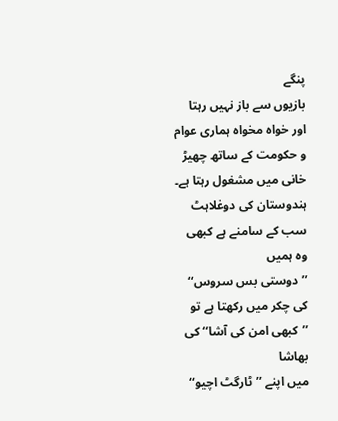پنگے
بازیوں سے باز نہیں رہتا اور خواہ مخواہ ہماری عوام و حکومت کے ساتھ چھیڑ
خانی میں مشغول رہتا ہے۔ ہندوستان کی دوغلاہٹ سب کے سامنے ہے کبھی وہ ہمیں
’’دوستی بس سروس‘‘ کی چکر میں رکھتا ہے تو ’’کبھی امن کی آشا‘‘ کی بھاشا
میں اپنے ’’ٹارگٹ اچیو‘‘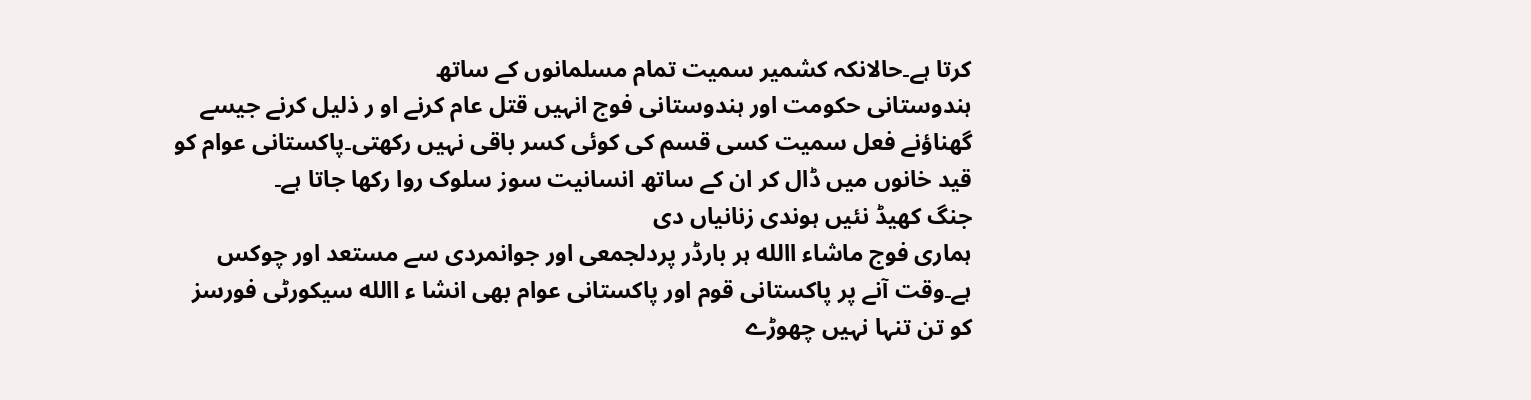کرتا ہے۔حالانکہ کشمیر سمیت تمام مسلمانوں کے ساتھ
ہندوستانی حکومت اور ہندوستانی فوج انہیں قتل عام کرنے او ر ذلیل کرنے جیسے
گھناؤنے فعل سمیت کسی قسم کی کوئی کسر باقی نہیں رکھتی۔پاکستانی عوام کو
قید خانوں میں ڈال کر ان کے ساتھ انسانیت سوز سلوک روا رکھا جاتا ہے۔
جنگ کھیڈ نئیں ہوندی زنانیاں دی
ہماری فوج ماشاء االله ہر بارڈر پردلجمعی اور جوانمردی سے مستعد اور چوکس
ہے۔وقت آنے پر پاکستانی قوم اور پاکستانی عوام بھی انشا ء االله سیکورٹی فورسز
کو تن تنہا نہیں چھوڑے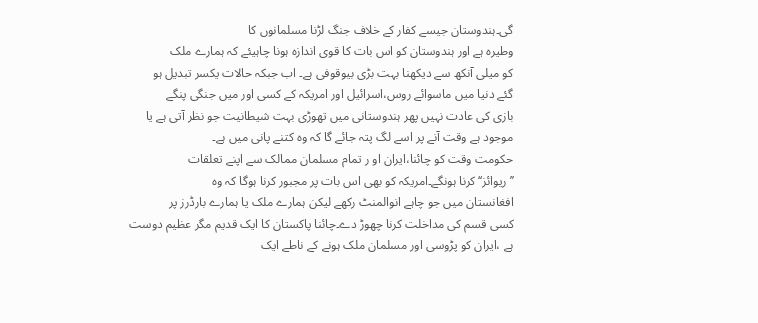گی۔ہندوستان جیسے کفار کے خلاف جنگ لڑنا مسلمانوں کا
وطیرہ ہے اور ہندوستان کو اس بات کا قوی اندازہ ہونا چاہیئے کہ ہمارے ملک
کو میلی آنکھ سے دیکھنا بہت بڑی بیوقوفی ہے۔ اب جبکہ حالات یکسر تبدیل ہو
گئے دنیا میں ماسوائے روس،اسرائیل اور امریکہ کے کسی اور میں جنگی پنگے
بازی کی عادت نہیں پھر ہندوستانی میں تھوڑی بہت شیطانیت جو نظر آتی ہے یا
موجود ہے وقت آنے پر اسے لگ پتہ جائے گا کہ وہ کتنے پانی میں ہے۔
حکومت وقت کو چائنا،ایران او ر تمام مسلمان ممالک سے اپنے تعلقات
’’ریوائز‘‘ کرنا ہونگے۔امریکہ کو بھی اس بات پر مجبور کرنا ہوگا کہ وہ
افغانستان میں جو چاہے انوالمنٹ رکھے لیکن ہمارے ملک یا ہمارے بارڈرز پر
کسی قسم کی مداخلت کرنا چھوڑ دے۔چائنا پاکستان کا ایک قدیم مگر عظیم دوست
ہے ،ایران کو پڑوسی اور مسلمان ملک ہونے کے ناطے ایک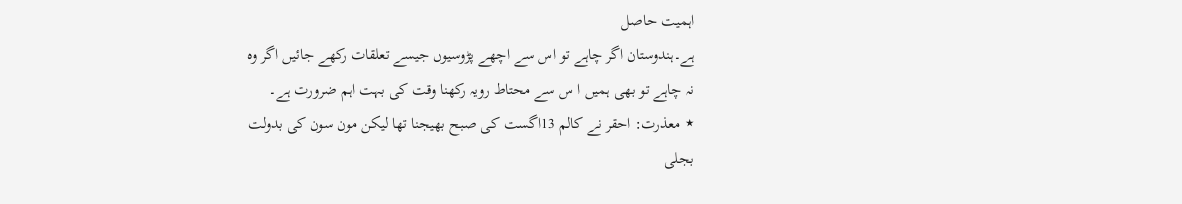اہمیت حاصل
ہے۔ہندوستان اگر چاہے تو اس سے اچھے پڑوسیوں جیسے تعلقات رکھے جائیں اگر وہ
نہ چاہے تو بھی ہمیں ا س سے محتاط رویہ رکھنا وقت کی بہت اہم ضرورت ہے۔
٭ معذرت: احقر نے کالم 13اگست کی صبح بھیجنا تھا لیکن مون سون کی بدولت
بجلی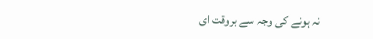نہ ہونے کی وجہ سے بروقت ای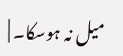میل نہ ہوسکا۔ |